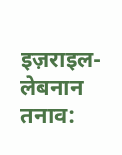इज़राइल-लेबनान तनाव: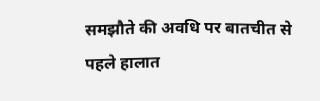समझौते की अवधि पर बातचीत से पहले हालात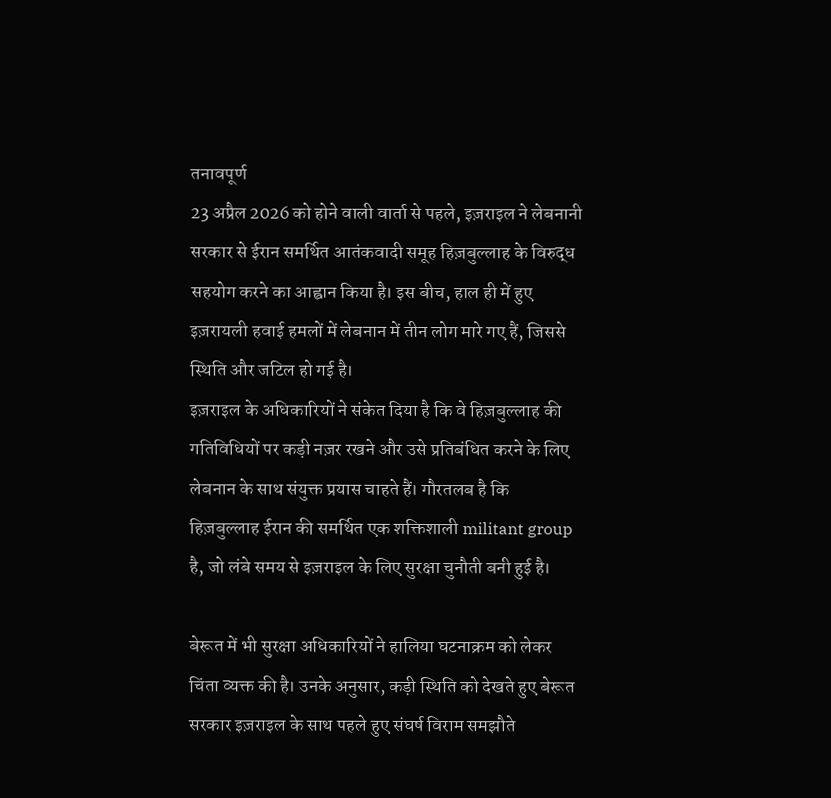तनावपूर्ण
23 अप्रैल 2026 को होने वाली वार्ता से पहले, इज़राइल ने लेबनानी सरकार से ईरान समर्थित आतंकवादी समूह हिज़बुल्लाह के विरुद्ध सहयोग करने का आह्वान किया है। इस बीच, हाल ही में हुए इज़रायली हवाई हमलों में लेबनान में तीन लोग मारे गए हैं, जिससे स्थिति और जटिल हो गई है।
इज़राइल के अधिकारियों ने संकेत दिया है कि वे हिज़बुल्लाह की गतिविधियों पर कड़ी नज़र रखने और उसे प्रतिबंधित करने के लिए लेबनान के साथ संयुक्त प्रयास चाहते हैं। गौरतलब है कि हिज़बुल्लाह ईरान की समर्थित एक शक्तिशाली militant group है, जो लंबे समय से इज़राइल के लिए सुरक्षा चुनौती बनी हुई है।

बेरूत में भी सुरक्षा अधिकारियों ने हालिया घटनाक्रम को लेकर चिंता व्यक्त की है। उनके अनुसार, कड़ी स्थिति को देखते हुए बेरूत सरकार इज़राइल के साथ पहले हुए संघर्ष विराम समझौते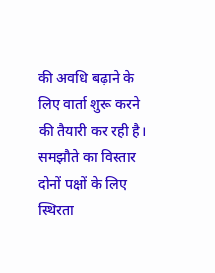की अवधि बढ़ाने के लिए वार्ता शुरू करने की तैयारी कर रही है। समझौते का विस्तार दोनों पक्षों के लिए स्थिरता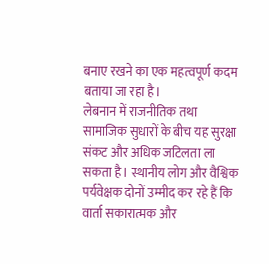बनाए रखने का एक महत्वपूर्ण कदम बताया जा रहा है।
लेबनान में राजनीतिक तथा सामाजिक सुधारों के बीच यह सुरक्षा संकट और अधिक जटिलता ला सकता है। स्थानीय लोग और वैश्विक पर्यवेक्षक दोनों उम्मीद कर रहे हैं कि वार्ता सकारात्मक और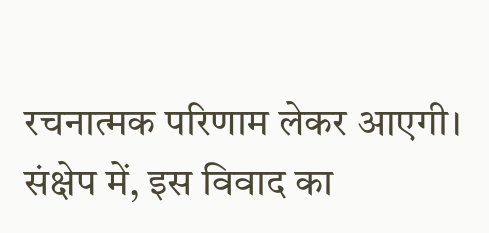रचनात्मक परिणाम लेकर आएगी।
संक्षेप में, इस विवाद का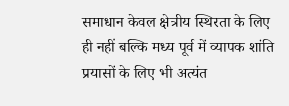समाधान केवल क्षेत्रीय स्थिरता के लिए ही नहीं बल्कि मध्य पूर्व में व्यापक शांति प्रयासों के लिए भी अत्यंत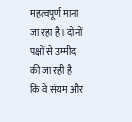महत्वपूर्ण माना जा रहा है। दोनों पक्षों से उम्मीद की जा रही है कि वे संयम और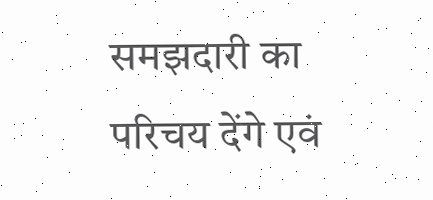समझदारी का परिचय देंगे एवं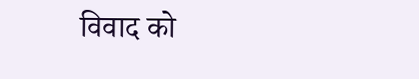विवाद को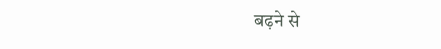बढ़ने से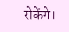रोकेंगे।